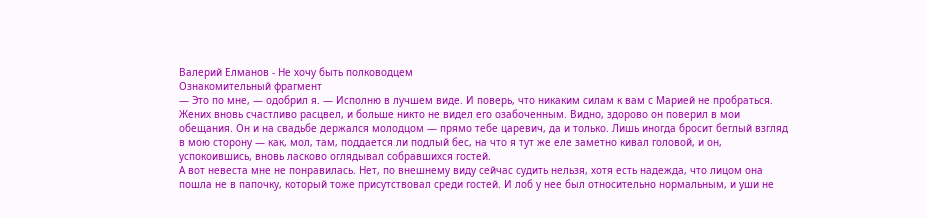Валерий Елманов - Не хочу быть полководцем
Ознакомительный фрагмент
— Это по мне, — одобрил я. — Исполню в лучшем виде. И поверь, что никаким силам к вам с Марией не пробраться.
Жених вновь счастливо расцвел, и больше никто не видел его озабоченным. Видно, здорово он поверил в мои обещания. Он и на свадьбе держался молодцом — прямо тебе царевич, да и только. Лишь иногда бросит беглый взгляд в мою сторону — как, мол, там, поддается ли подлый бес, на что я тут же еле заметно кивал головой, и он, успокоившись, вновь ласково оглядывал собравшихся гостей.
А вот невеста мне не понравилась. Нет, по внешнему виду сейчас судить нельзя, хотя есть надежда, что лицом она пошла не в папочку, который тоже присутствовал среди гостей. И лоб у нее был относительно нормальным, и уши не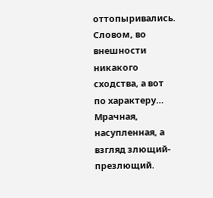оттопыривались. Словом, во внешности никакого сходства, а вот по характеру… Мрачная, насупленная, а взгляд злющий-презлющий.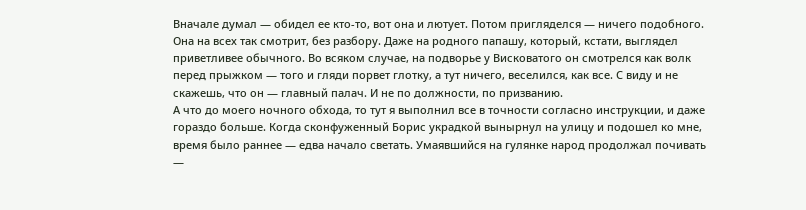Вначале думал — обидел ее кто-то, вот она и лютует. Потом пригляделся — ничего подобного. Она на всех так смотрит, без разбору. Даже на родного папашу, который, кстати, выглядел приветливее обычного. Во всяком случае, на подворье у Висковатого он смотрелся как волк перед прыжком — того и гляди порвет глотку, а тут ничего, веселился, как все. С виду и не скажешь, что он — главный палач. И не по должности, по призванию.
А что до моего ночного обхода, то тут я выполнил все в точности согласно инструкции, и даже гораздо больше. Когда сконфуженный Борис украдкой вынырнул на улицу и подошел ко мне, время было раннее — едва начало светать. Умаявшийся на гулянке народ продолжал почивать —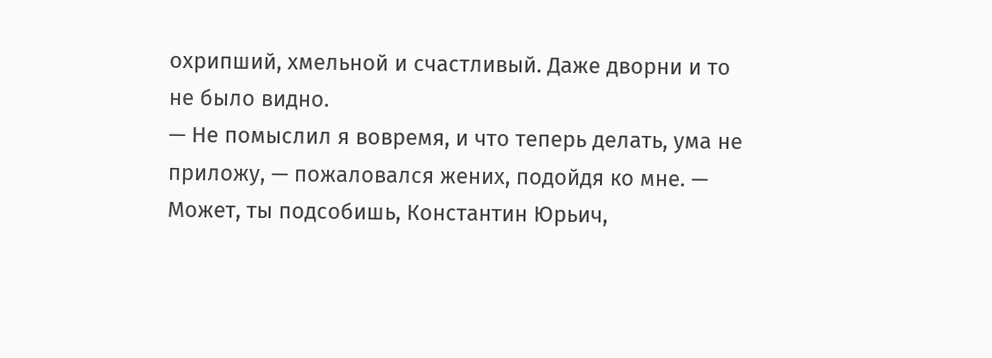охрипший, хмельной и счастливый. Даже дворни и то не было видно.
— Не помыслил я вовремя, и что теперь делать, ума не приложу, — пожаловался жених, подойдя ко мне. — Может, ты подсобишь, Константин Юрьич,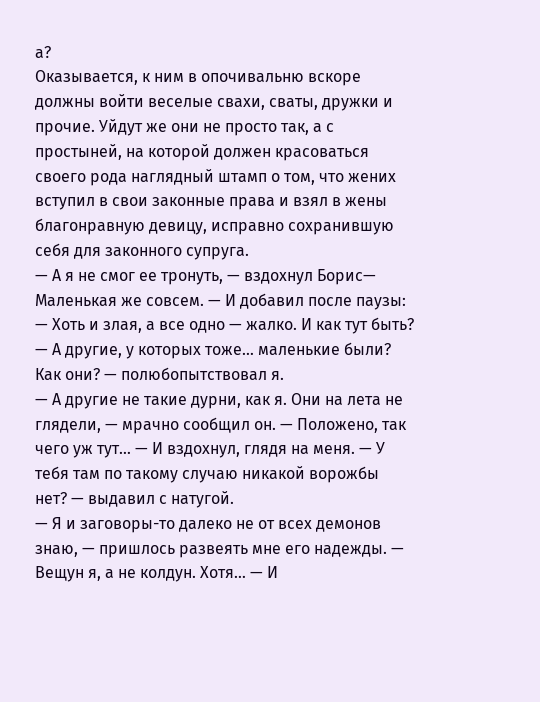а?
Оказывается, к ним в опочивальню вскоре должны войти веселые свахи, сваты, дружки и прочие. Уйдут же они не просто так, а с простыней, на которой должен красоваться своего рода наглядный штамп о том, что жених вступил в свои законные права и взял в жены благонравную девицу, исправно сохранившую себя для законного супруга.
— А я не смог ее тронуть, — вздохнул Борис— Маленькая же совсем. — И добавил после паузы: — Хоть и злая, а все одно — жалко. И как тут быть?
— А другие, у которых тоже… маленькие были? Как они? — полюбопытствовал я.
— А другие не такие дурни, как я. Они на лета не глядели, — мрачно сообщил он. — Положено, так чего уж тут… — И вздохнул, глядя на меня. — У тебя там по такому случаю никакой ворожбы нет? — выдавил с натугой.
— Я и заговоры-то далеко не от всех демонов знаю, — пришлось развеять мне его надежды. — Вещун я, а не колдун. Хотя… — И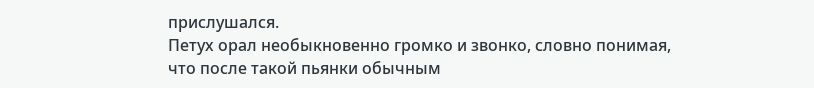прислушался.
Петух орал необыкновенно громко и звонко, словно понимая, что после такой пьянки обычным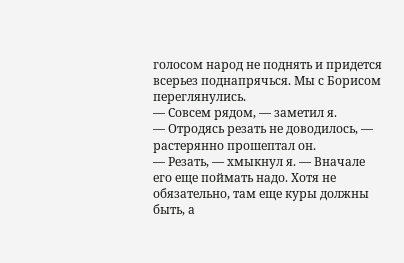голосом народ не поднять и придется всерьез поднапрячься. Мы с Борисом переглянулись.
— Совсем рядом, — заметил я.
— Отродясь резать не доводилось, — растерянно прошептал он.
— Резать, — хмыкнул я. — Вначале его еще поймать надо. Хотя не обязательно, там еще куры должны быть, а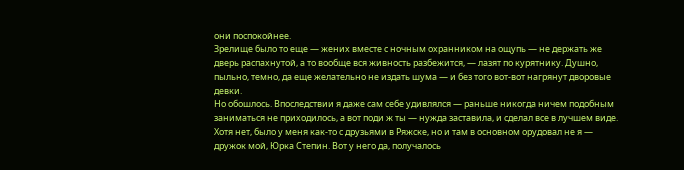они поспокойнее.
Зрелище было то еще — жених вместе с ночным охранником на ощупь — не держать же дверь распахнутой, а то вообще вся живность разбежится, — лазят по курятнику. Душно, пыльно, темно, да еще желательно не издать шума — и без того вот-вот нагрянут дворовые девки.
Но обошлось. Впоследствии я даже сам себе удивлялся — раньше никогда ничем подобным заниматься не приходилось, а вот поди ж ты — нужда заставила, и сделал все в лучшем виде. Хотя нет, было у меня как-то с друзьями в Ряжске, но и там в основном орудовал не я — дружок мой, Юрка Степин. Вот у него да, получалось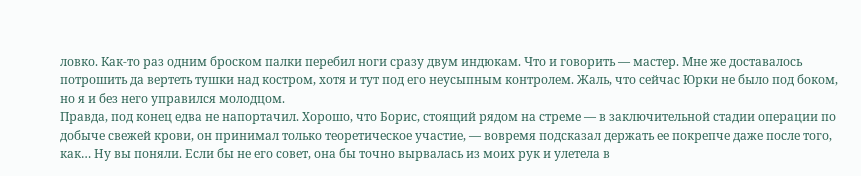ловко. Как-то раз одним броском палки перебил ноги сразу двум индюкам. Что и говорить — мастер. Мне же доставалось потрошить да вертеть тушки над костром, хотя и тут под его неусыпным контролем. Жаль, что сейчас Юрки не было под боком, но я и без него управился молодцом.
Правда, под конец едва не напортачил. Хорошо, что Борис, стоящий рядом на стреме — в заключительной стадии операции по добыче свежей крови, он принимал только теоретическое участие, — вовремя подсказал держать ее покрепче даже после того, как… Ну вы поняли. Если бы не его совет, она бы точно вырвалась из моих рук и улетела в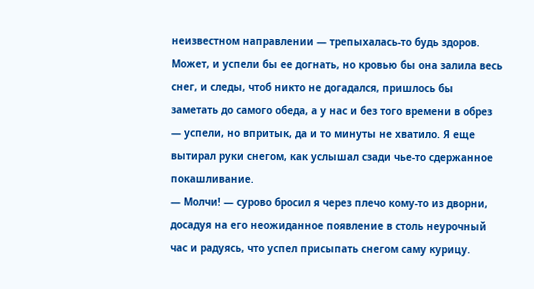неизвестном направлении — трепыхалась-то будь здоров. Может, и успели бы ее догнать, но кровью бы она залила весь снег, и следы, чтоб никто не догадался, пришлось бы заметать до самого обеда, а у нас и без того времени в обрез — успели, но впритык, да и то минуты не хватило. Я еще вытирал руки снегом, как услышал сзади чье-то сдержанное покашливание.
— Молчи! — сурово бросил я через плечо кому-то из дворни, досадуя на его неожиданное появление в столь неурочный час и радуясь, что успел присыпать снегом саму курицу.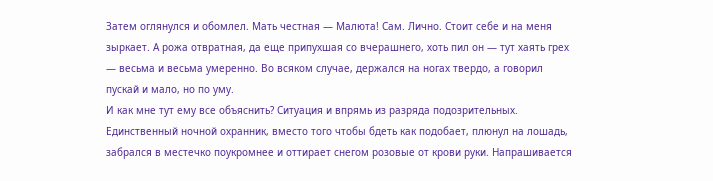Затем оглянулся и обомлел. Мать честная — Малюта! Сам. Лично. Стоит себе и на меня зыркает. А рожа отвратная, да еще припухшая со вчерашнего, хоть пил он — тут хаять грех — весьма и весьма умеренно. Во всяком случае, держался на ногах твердо, а говорил пускай и мало, но по уму.
И как мне тут ему все объяснить? Ситуация и впрямь из разряда подозрительных. Единственный ночной охранник, вместо того чтобы бдеть как подобает, плюнул на лошадь, забрался в местечко поукромнее и оттирает снегом розовые от крови руки. Напрашивается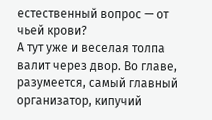естественный вопрос — от чьей крови?
А тут уже и веселая толпа валит через двор. Во главе, разумеется, самый главный организатор, кипучий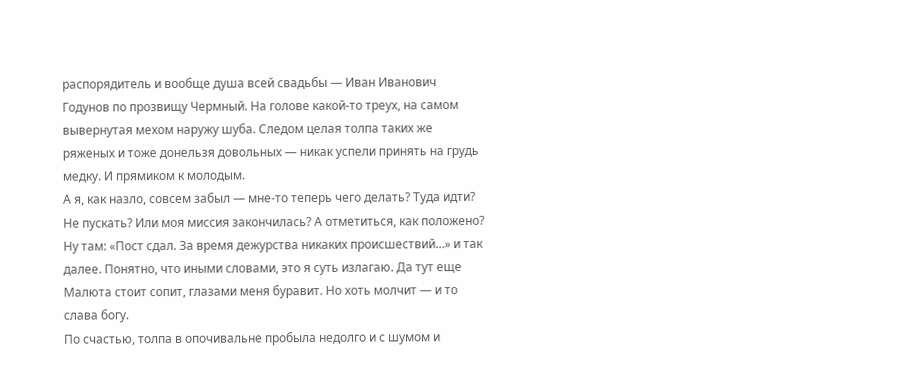распорядитель и вообще душа всей свадьбы — Иван Иванович Годунов по прозвищу Чермный. На голове какой-то треух, на самом вывернутая мехом наружу шуба. Следом целая толпа таких же ряженых и тоже донельзя довольных — никак успели принять на грудь медку. И прямиком к молодым.
А я, как назло, совсем забыл — мне-то теперь чего делать? Туда идти? Не пускать? Или моя миссия закончилась? А отметиться, как положено? Ну там: «Пост сдал. За время дежурства никаких происшествий…» и так далее. Понятно, что иными словами, это я суть излагаю. Да тут еще Малюта стоит сопит, глазами меня буравит. Но хоть молчит — и то слава богу.
По счастью, толпа в опочивальне пробыла недолго и с шумом и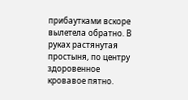прибаутками вскоре вылетела обратно. В руках растянутая простыня, по центру здоровенное кровавое пятно.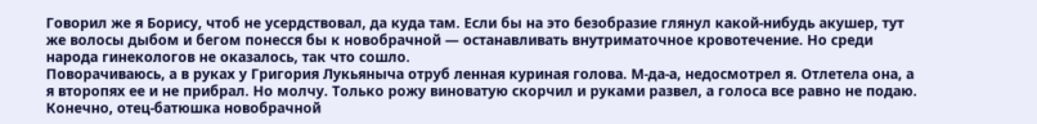Говорил же я Борису, чтоб не усердствовал, да куда там. Если бы на это безобразие глянул какой-нибудь акушер, тут же волосы дыбом и бегом понесся бы к новобрачной — останавливать внутриматочное кровотечение. Но среди народа гинекологов не оказалось, так что сошло.
Поворачиваюсь, а в руках у Григория Лукьяныча отруб ленная куриная голова. М-да-а, недосмотрел я. Отлетела она, а я второпях ее и не прибрал. Но молчу. Только рожу виноватую скорчил и руками развел, а голоса все равно не подаю. Конечно, отец-батюшка новобрачной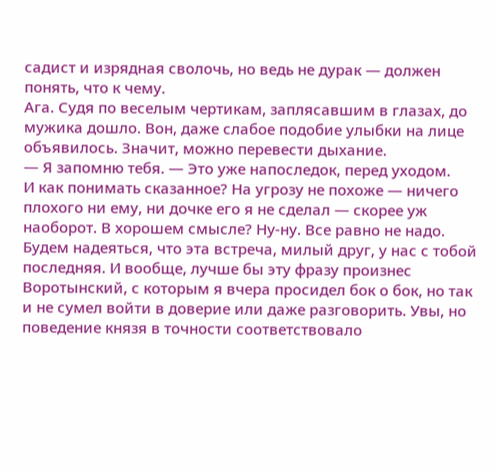садист и изрядная сволочь, но ведь не дурак — должен понять, что к чему.
Ага. Судя по веселым чертикам, заплясавшим в глазах, до мужика дошло. Вон, даже слабое подобие улыбки на лице объявилось. Значит, можно перевести дыхание.
— Я запомню тебя. — Это уже напоследок, перед уходом.
И как понимать сказанное? На угрозу не похоже — ничего плохого ни ему, ни дочке его я не сделал — скорее уж наоборот. В хорошем смысле? Ну-ну. Все равно не надо. Будем надеяться, что эта встреча, милый друг, у нас с тобой последняя. И вообще, лучше бы эту фразу произнес Воротынский, с которым я вчера просидел бок о бок, но так и не сумел войти в доверие или даже разговорить. Увы, но поведение князя в точности соответствовало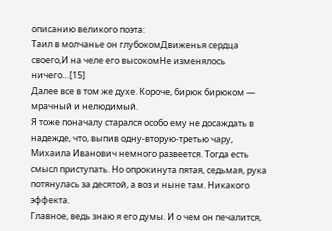описанию великого поэта:
Таил в молчанье он глубокомДвиженья сердца своего,И на челе его высокомНе изменялось ничего…[15]
Далее все в том же духе. Короче, бирюк бирюком — мрачный и нелюдимый.
Я тоже поначалу старался особо ему не досаждать в надежде, что, выпив одну-вторую-третью чару, Михаила Иванович немного развеется. Тогда есть смысл приступать. Но опрокинута пятая, седьмая, рука потянулась за десятой, а воз и ныне там. Никакого эффекта.
Главное, ведь знаю я его думы. И о чем он печалится,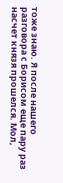тоже знаю. Я после нашего разговора с Борисом еще пару раз насчет князя прошелся. Мол,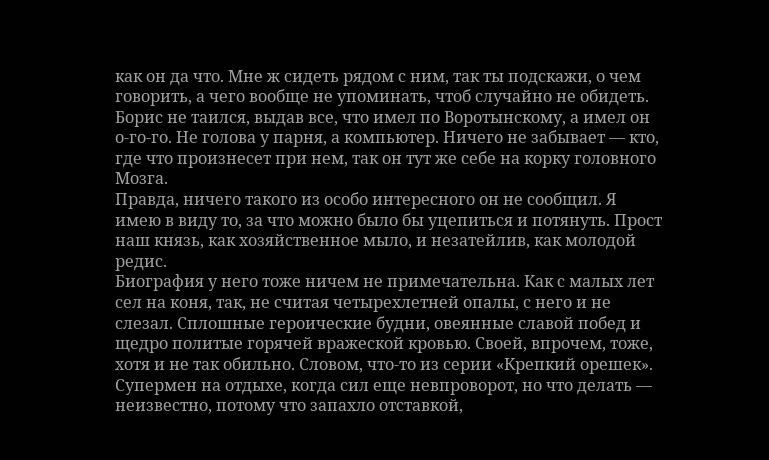как он да что. Мне ж сидеть рядом с ним, так ты подскажи, о чем говорить, а чего вообще не упоминать, чтоб случайно не обидеть. Борис не таился, выдав все, что имел по Воротынскому, а имел он о-го-го. Не голова у парня, а компьютер. Ничего не забывает — кто, где что произнесет при нем, так он тут же себе на корку головного Мозга.
Правда, ничего такого из особо интересного он не сообщил. Я имею в виду то, за что можно было бы уцепиться и потянуть. Прост наш князь, как хозяйственное мыло, и незатейлив, как молодой редис.
Биография у него тоже ничем не примечательна. Как с малых лет сел на коня, так, не считая четырехлетней опалы, с него и не слезал. Сплошные героические будни, овеянные славой побед и щедро политые горячей вражеской кровью. Своей, впрочем, тоже, хотя и не так обильно. Словом, что-то из серии «Крепкий орешек». Супермен на отдыхе, когда сил еще невпроворот, но что делать — неизвестно, потому что запахло отставкой,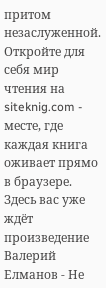притом незаслуженной.
Откройте для себя мир чтения на siteknig.com - месте, где каждая книга оживает прямо в браузере. Здесь вас уже ждёт произведение Валерий Елманов - Не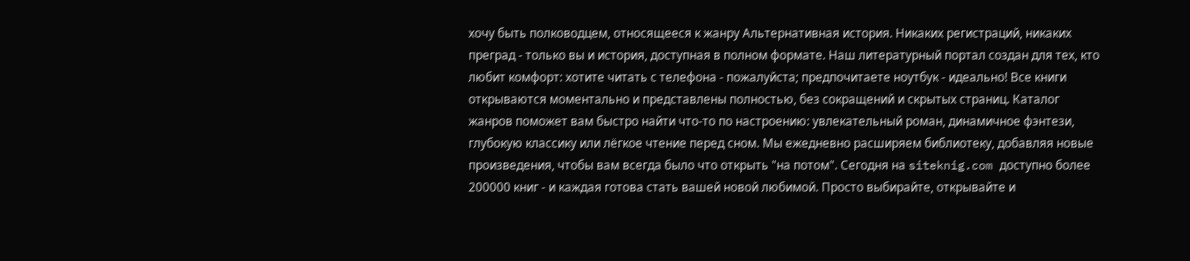хочу быть полководцем, относящееся к жанру Альтернативная история. Никаких регистраций, никаких преград - только вы и история, доступная в полном формате. Наш литературный портал создан для тех, кто любит комфорт: хотите читать с телефона - пожалуйста; предпочитаете ноутбук - идеально! Все книги открываются моментально и представлены полностью, без сокращений и скрытых страниц. Каталог жанров поможет вам быстро найти что-то по настроению: увлекательный роман, динамичное фэнтези, глубокую классику или лёгкое чтение перед сном. Мы ежедневно расширяем библиотеку, добавляя новые произведения, чтобы вам всегда было что открыть "на потом". Сегодня на siteknig.com доступно более 200000 книг - и каждая готова стать вашей новой любимой. Просто выбирайте, открывайте и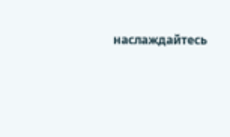наслаждайтесь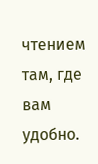чтением там, где вам удобно.